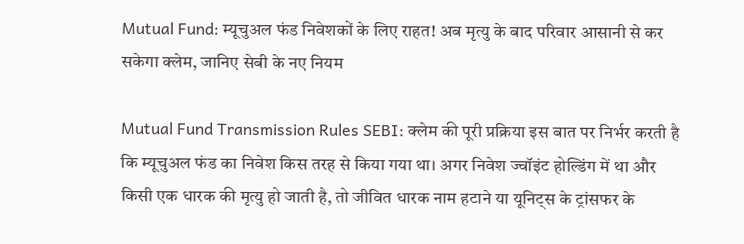Mutual Fund: म्यूचुअल फंड निवेशकों के लिए राहत! अब मृत्यु के बाद परिवार आसानी से कर सकेगा क्लेम, जानिए सेबी के नए नियम

Mutual Fund Transmission Rules SEBI: क्लेम की पूरी प्रक्रिया इस बात पर निर्भर करती है कि म्यूचुअल फंड का निवेश किस तरह से किया गया था। अगर निवेश ज्वॉइंट होल्डिंग में था और किसी एक धारक की मृत्यु हो जाती है, तो जीवित धारक नाम हटाने या यूनिट्स के ट्रांसफर के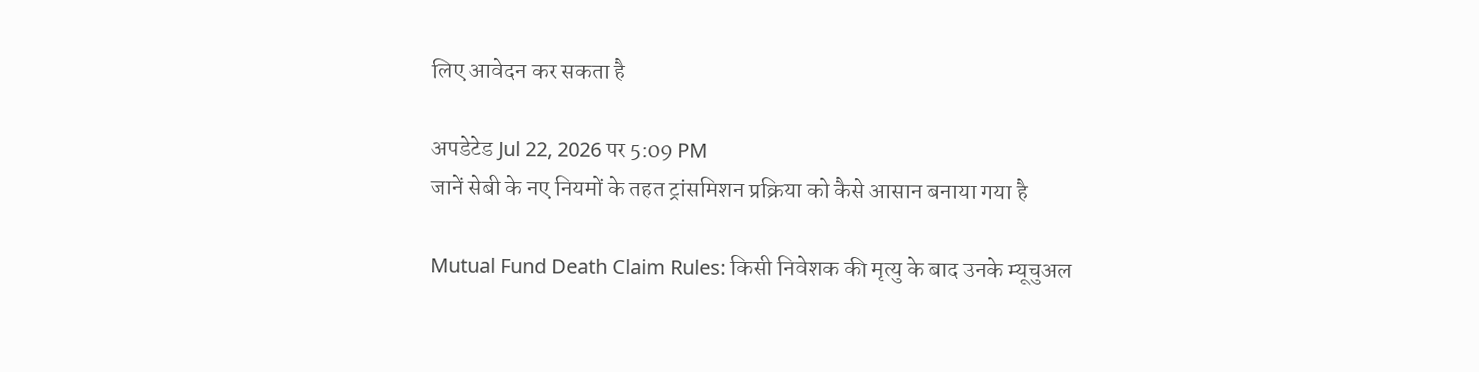लिए आवेदन कर सकता है

अपडेटेड Jul 22, 2026 पर 5:09 PM
जानें सेबी के नए नियमों के तहत ट्रांसमिशन प्रक्रिया को कैसे आसान बनाया गया है

Mutual Fund Death Claim Rules: किसी निवेशक की मृत्यु के बाद उनके म्यूचुअल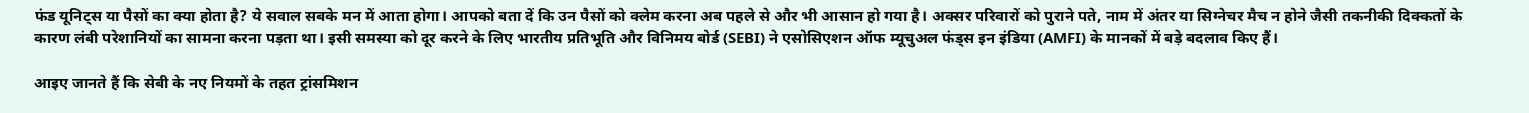फंड यूनिट्स या पैसों का क्या होता है? ये सवाल सबके मन में आता होगा। आपको बता दें कि उन पैसों को क्लेम करना अब पहले से और भी आसान हो गया है। अक्सर परिवारों को पुराने पते, नाम में अंतर या सिग्नेचर मैच न होने जैसी तकनीकी दिक्कतों के कारण लंबी परेशानियों का सामना करना पड़ता था। इसी समस्या को दूर करने के लिए भारतीय प्रतिभूति और विनिमय बोर्ड (SEBI) ने एसोसिएशन ऑफ म्यूचुअल फंड्स इन इंडिया (AMFI) के मानकों में बड़े बदलाव किए हैं।

आइए जानते हैं कि सेबी के नए नियमों के तहत ट्रांसमिशन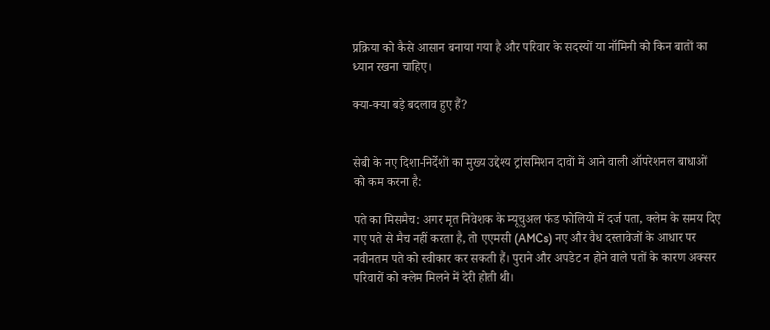प्रक्रिया को कैसे आसान बनाया गया है और परिवार के सदस्यों या नॉमिनी को किन बातों का ध्यान रखना चाहिए।

क्या-क्या बड़े बदलाव हुए हैं?


सेबी के नए दिशा-निर्देशों का मुख्य उद्देश्य ट्रांसमिशन दावों में आने वाली ऑपरेशनल बाधाओं को कम करना है:

पते का मिसमैच: अगर मृत निवेशक के म्यूचुअल फंड फोलियो में दर्ज पता, क्लेम के समय दिए गए पते से मैच नहीं करता है, तो एएमसी (AMCs) नए और वैध दस्तावेजों के आधार पर नवीनतम पते को स्वीकार कर सकती हैं। पुराने और अपडेट न होने वाले पतों के कारण अक्सर परिवारों को क्लेम मिलने में देरी होती थी।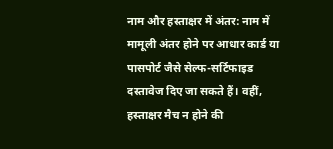नाम और हस्ताक्षर में अंतर: नाम में मामूली अंतर होने पर आधार कार्ड या पासपोर्ट जैसे सेल्फ-सर्टिफाइड दस्तावेज दिए जा सकते हैं। वहीं, हस्ताक्षर मैच न होने की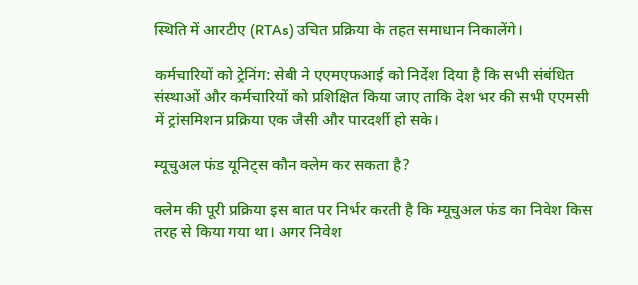स्थिति में आरटीए (RTAs) उचित प्रक्रिया के तहत समाधान निकालेंगे।

कर्मचारियों को ट्रेनिंग: सेबी ने एएमएफआई को निर्देश दिया है कि सभी संबंधित संस्थाओं और कर्मचारियों को प्रशिक्षित किया जाए ताकि देश भर की सभी एएमसी में ट्रांसमिशन प्रक्रिया एक जैसी और पारदर्शी हो सके।

म्यूचुअल फंड यूनिट्स कौन क्लेम कर सकता है?

क्लेम की पूरी प्रक्रिया इस बात पर निर्भर करती है कि म्यूचुअल फंड का निवेश किस तरह से किया गया था। अगर निवेश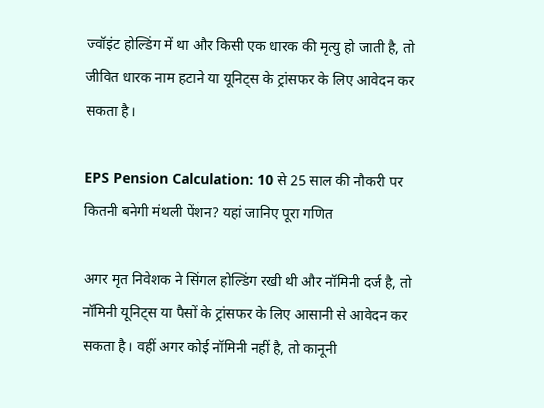ज्वॉइंट होल्डिंग में था और किसी एक धारक की मृत्यु हो जाती है, तो जीवित धारक नाम हटाने या यूनिट्स के ट्रांसफर के लिए आवेदन कर सकता है।

EPS Pension Calculation: 10 से 25 साल की नौकरी पर कितनी बनेगी मंथली पेंशन? यहां जानिए पूरा गणित

अगर मृत निवेशक ने सिंगल होल्डिंग रखी थी और नॉमिनी दर्ज है, तो नॉमिनी यूनिट्स या पैसों के ट्रांसफर के लिए आसानी से आवेदन कर सकता है। वहीं अगर कोई नॉमिनी नहीं है, तो कानूनी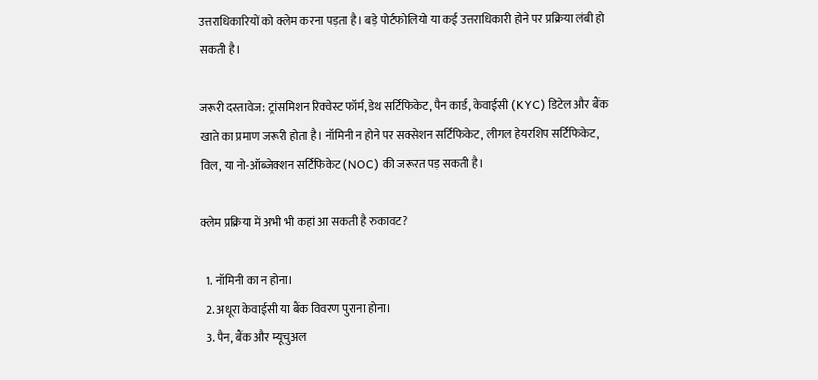उत्तराधिकारियों को क्लेम करना पड़ता है। बड़े पोर्टफोलियो या कई उत्तराधिकारी होने पर प्रक्रिया लंबी हो सकती है।

जरूरी दस्तावेज: ट्रांसमिशन रिक्वेस्ट फॉर्म, डेथ सर्टिफिकेट, पैन कार्ड, केवाईसी (KYC) डिटेल और बैंक खाते का प्रमाण जरूरी होता है। नॉमिनी न होने पर सक्सेशन सर्टिफिकेट, लीगल हेयरशिप सर्टिफिकेट, विल, या नो-ऑब्जेक्शन सर्टिफिकेट (NOC) की जरूरत पड़ सकती है।

क्लेम प्रक्रिया में अभी भी कहां आ सकती है रुकावट?

  1. नॉमिनी का न होना।
  2. अधूरा केवाईसी या बैंक विवरण पुराना होना।
  3. पैन, बैंक और म्यूचुअल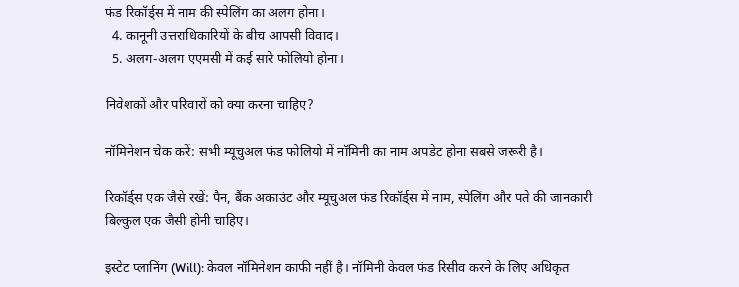फंड रिकॉर्ड्स में नाम की स्पेलिंग का अलग होना।
  4. कानूनी उत्तराधिकारियों के बीच आपसी विवाद।
  5. अलग-अलग एएमसी में कई सारे फोलियो होना।

निवेशकों और परिवारों को क्या करना चाहिए?

नॉमिनेशन चेक करें: सभी म्यूचुअल फंड फोलियो में नॉमिनी का नाम अपडेट होना सबसे जरूरी है।

रिकॉर्ड्स एक जैसे रखें: पैन, बैंक अकाउंट और म्यूचुअल फंड रिकॉर्ड्स में नाम, स्पेलिंग और पते की जानकारी बिल्कुल एक जैसी होनी चाहिए।

इस्टेट प्लानिंग (Will): केवल नॉमिनेशन काफी नहीं है। नॉमिनी केवल फंड रिसीव करने के लिए अधिकृत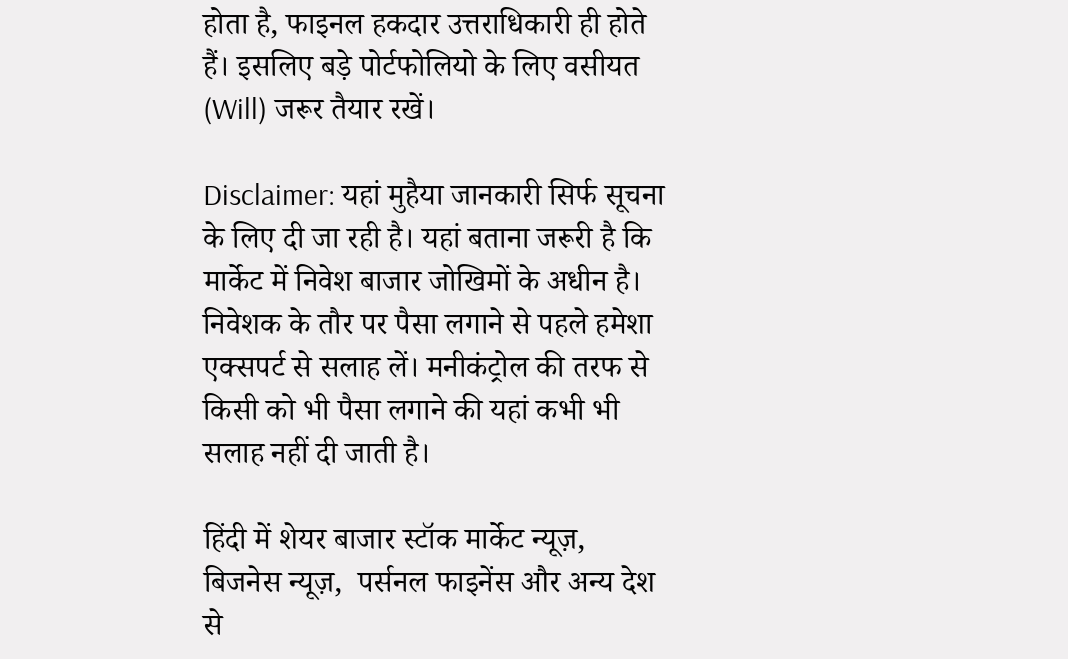होता है, फाइनल हकदार उत्तराधिकारी ही होते हैं। इसलिए बड़े पोर्टफोलियो के लिए वसीयत (Will) जरूर तैयार रखें।

Disclaimer: यहां मुहैया जानकारी सिर्फ सूचना के लिए दी जा रही है। यहां बताना जरूरी है कि मार्केट में निवेश बाजार जोखिमों के अधीन है। निवेशक के तौर पर पैसा लगाने से पहले हमेशा एक्सपर्ट से सलाह लें। मनीकंट्रोल की तरफ से किसी को भी पैसा लगाने की यहां कभी भी सलाह नहीं दी जाती है।

हिंदी में शेयर बाजार स्टॉक मार्केट न्यूज़,  बिजनेस न्यूज़,  पर्सनल फाइनेंस और अन्य देश से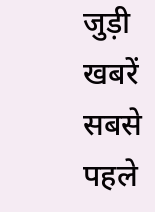जुड़ी खबरें सबसे पहले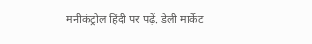मनीकंट्रोल हिंदी पर पढ़ें. डेली मार्केट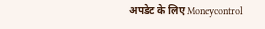अपडेट के लिए Moneycontrol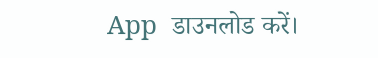App  डाउनलोड करें।